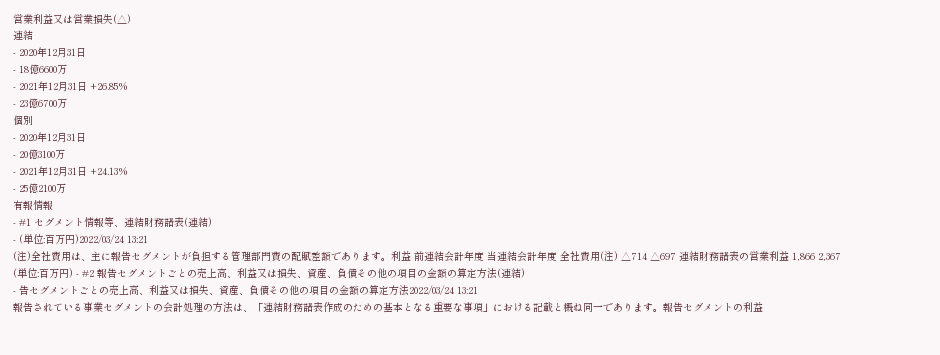営業利益又は営業損失(△)
連結
- 2020年12月31日
- 18億6600万
- 2021年12月31日 +26.85%
- 23億6700万
個別
- 2020年12月31日
- 20億3100万
- 2021年12月31日 +24.13%
- 25億2100万
有報情報
- #1 セグメント情報等、連結財務諸表(連結)
- (単位:百万円)2022/03/24 13:21
(注)全社費用は、主に報告セグメントが負担する管理部門費の配賦差額であります。利益 前連結会計年度 当連結会計年度 全社費用(注) △714 △697 連結財務諸表の営業利益 1,866 2,367
(単位:百万円) - #2 報告セグメントごとの売上高、利益又は損失、資産、負債その他の項目の金額の算定方法(連結)
- 告セグメントごとの売上高、利益又は損失、資産、負債その他の項目の金額の算定方法2022/03/24 13:21
報告されている事業セグメントの会計処理の方法は、「連結財務諸表作成のための基本となる重要な事項」における記載と概ね同一であります。報告セグメントの利益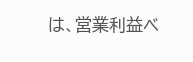は、営業利益ベ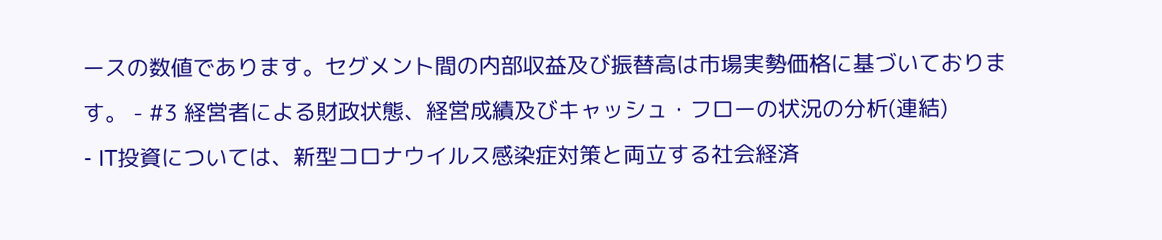ースの数値であります。セグメント間の内部収益及び振替高は市場実勢価格に基づいております。 - #3 経営者による財政状態、経営成績及びキャッシュ・フローの状況の分析(連結)
- IT投資については、新型コロナウイルス感染症対策と両立する社会経済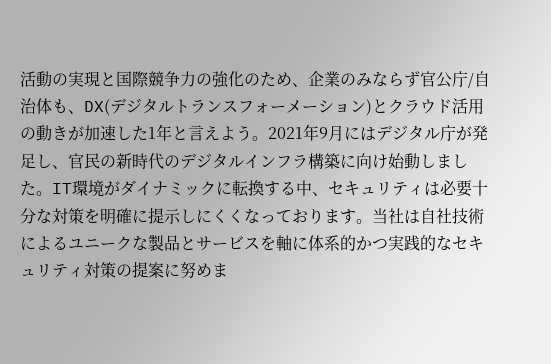活動の実現と国際競争力の強化のため、企業のみならず官公庁/自治体も、DX(デジタルトランスフォーメーション)とクラウド活用の動きが加速した1年と言えよう。2021年9月にはデジタル庁が発足し、官民の新時代のデジタルインフラ構築に向け始動しました。IT環境がダイナミックに転換する中、セキュリティは必要十分な対策を明確に提示しにくくなっております。当社は自社技術によるユニークな製品とサービスを軸に体系的かつ実践的なセキュリティ対策の提案に努めま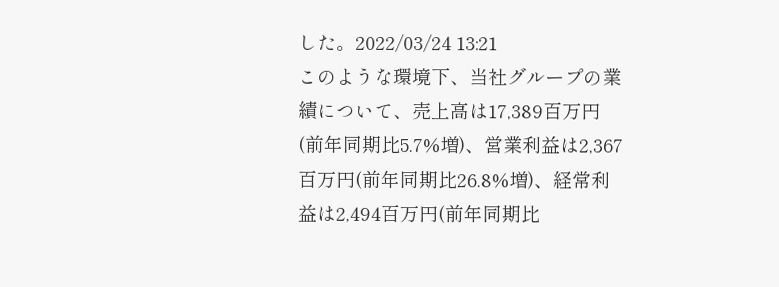した。2022/03/24 13:21
このような環境下、当社グループの業績について、売上高は17,389百万円(前年同期比5.7%増)、営業利益は2,367百万円(前年同期比26.8%増)、経常利益は2,494百万円(前年同期比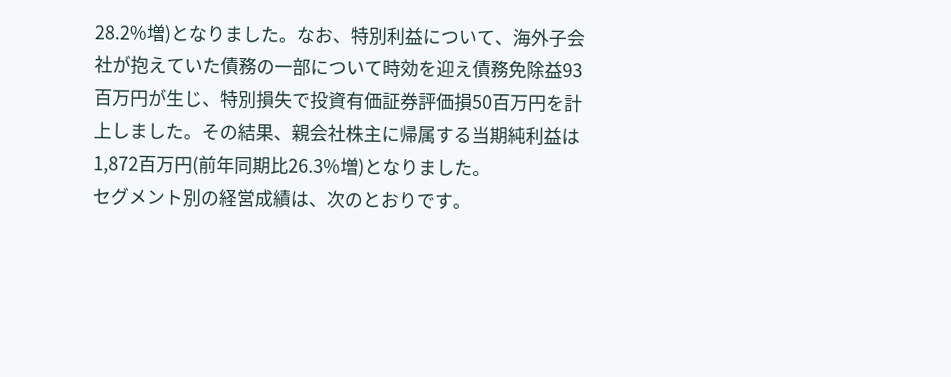28.2%増)となりました。なお、特別利益について、海外子会社が抱えていた債務の一部について時効を迎え債務免除益93百万円が生じ、特別損失で投資有価証券評価損50百万円を計上しました。その結果、親会社株主に帰属する当期純利益は1,872百万円(前年同期比26.3%増)となりました。
セグメント別の経営成績は、次のとおりです。